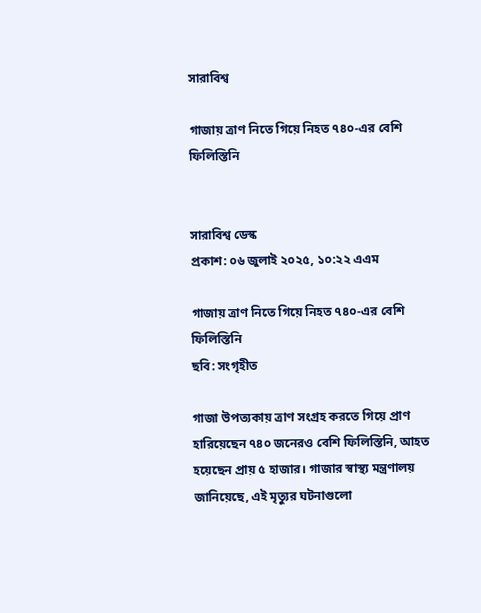সারাবিশ্ব

গাজায় ত্রাণ নিতে গিয়ে নিহত ৭৪০-এর বেশি ফিলিস্তিনি


সারাবিশ্ব ডেস্ক
প্রকাশ: ০৬ জুলাই ২০২৫, ১০:২২ এএম

গাজায় ত্রাণ নিতে গিয়ে নিহত ৭৪০-এর বেশি ফিলিস্তিনি
ছবি: সংগৃহীত

গাজা উপত্যকায় ত্রাণ সংগ্রহ করতে গিয়ে প্রাণ হারিয়েছেন ৭৪০ জনেরও বেশি ফিলিস্তিনি, আহত হয়েছেন প্রায় ৫ হাজার। গাজার স্বাস্থ্য মন্ত্রণালয় জানিয়েছে, এই মৃত্যুর ঘটনাগুলো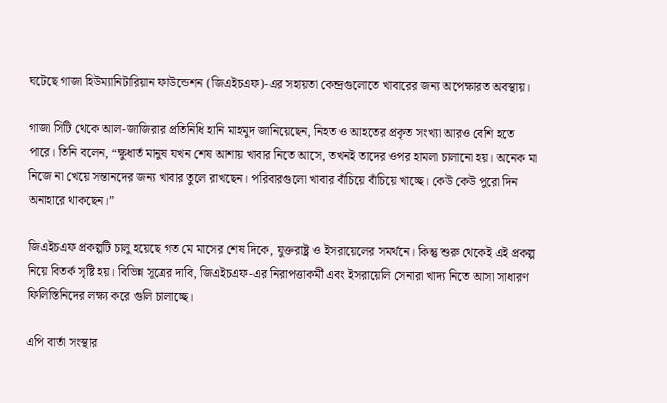ঘটেছে গাজা হিউম্যানিটারিয়ান ফাউন্ডেশন (জিএইচএফ)-এর সহায়তা কেন্দ্রগুলোতে খাবারের জন্য অপেক্ষারত অবস্থায়।

গাজা সিটি থেকে আল-জাজিরার প্রতিনিধি হানি মাহমুদ জানিয়েছেন, নিহত ও আহতের প্রকৃত সংখ্যা আরও বেশি হতে পারে। তিনি বলেন, “ক্ষুধার্ত মানুষ যখন শেষ আশায় খাবার নিতে আসে, তখনই তাদের ওপর হামলা চালানো হয়। অনেক মা নিজে না খেয়ে সন্তানদের জন্য খাবার তুলে রাখছেন। পরিবারগুলো খাবার বাঁচিয়ে বাঁচিয়ে খাচ্ছে। কেউ কেউ পুরো দিন অনাহারে থাকছেন।”

জিএইচএফ প্রকল্পটি চালু হয়েছে গত মে মাসের শেষ দিকে, যুক্তরাষ্ট্র ও ইসরায়েলের সমর্থনে। কিন্তু শুরু থেকেই এই প্রকল্প নিয়ে বিতর্ক সৃষ্টি হয়। বিভিন্ন সূত্রের দাবি, জিএইচএফ-এর নিরাপত্তাকর্মী এবং ইসরায়েলি সেনারা খাদ্য নিতে আসা সাধারণ ফিলিস্তিনিদের লক্ষ্য করে গুলি চালাচ্ছে।

এপি বার্তা সংস্থার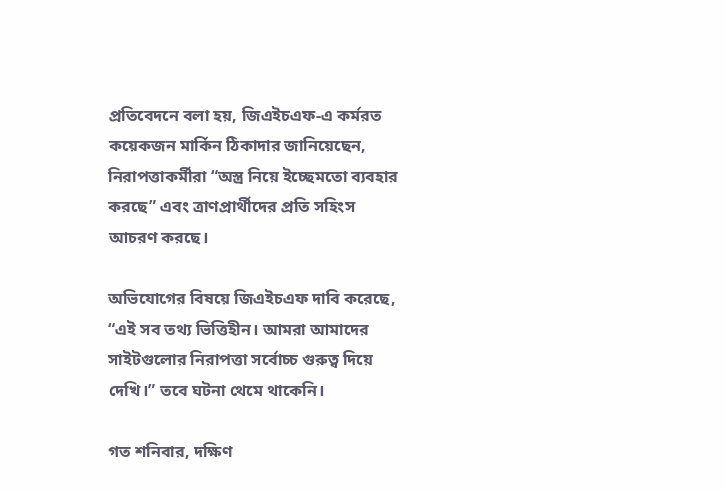প্রতিবেদনে বলা হয়, জিএইচএফ-এ কর্মরত কয়েকজন মার্কিন ঠিকাদার জানিয়েছেন, নিরাপত্তাকর্মীরা “অস্ত্র নিয়ে ইচ্ছেমতো ব্যবহার করছে” এবং ত্রাণপ্রার্থীদের প্রতি সহিংস আচরণ করছে।

অভিযোগের বিষয়ে জিএইচএফ দাবি করেছে, “এই সব তথ্য ভিত্তিহীন। আমরা আমাদের সাইটগুলোর নিরাপত্তা সর্বোচ্চ গুরুত্ব দিয়ে দেখি।” তবে ঘটনা থেমে থাকেনি।

গত শনিবার, দক্ষিণ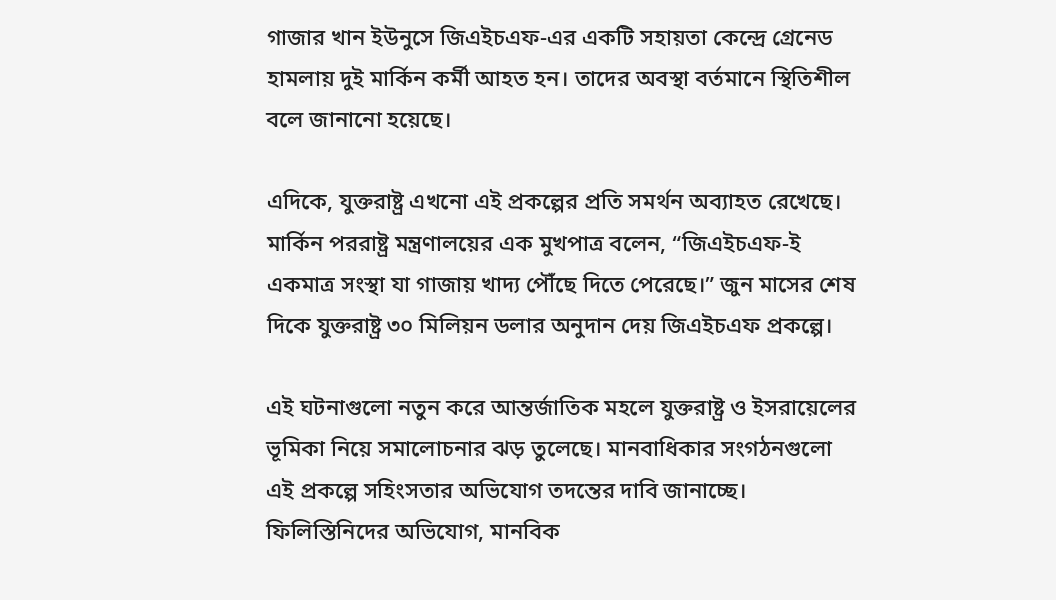গাজার খান ইউনুসে জিএইচএফ-এর একটি সহায়তা কেন্দ্রে গ্রেনেড হামলায় দুই মার্কিন কর্মী আহত হন। তাদের অবস্থা বর্তমানে স্থিতিশীল বলে জানানো হয়েছে।

এদিকে, যুক্তরাষ্ট্র এখনো এই প্রকল্পের প্রতি সমর্থন অব্যাহত রেখেছে। মার্কিন পররাষ্ট্র মন্ত্রণালয়ের এক মুখপাত্র বলেন, “জিএইচএফ-ই একমাত্র সংস্থা যা গাজায় খাদ্য পৌঁছে দিতে পেরেছে।” জুন মাসের শেষ দিকে যুক্তরাষ্ট্র ৩০ মিলিয়ন ডলার অনুদান দেয় জিএইচএফ প্রকল্পে।

এই ঘটনাগুলো নতুন করে আন্তর্জাতিক মহলে যুক্তরাষ্ট্র ও ইসরায়েলের ভূমিকা নিয়ে সমালোচনার ঝড় তুলেছে। মানবাধিকার সংগঠনগুলো এই প্রকল্পে সহিংসতার অভিযোগ তদন্তের দাবি জানাচ্ছে। ফিলিস্তিনিদের অভিযোগ, মানবিক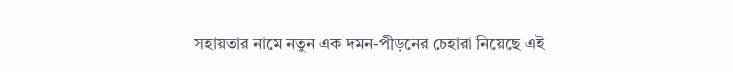সহায়তার নামে নতুন এক দমন-পীড়নের চেহারা নিয়েছে এই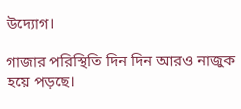উদ্যোগ।

গাজার পরিস্থিতি দিন দিন আরও নাজুক হয়ে পড়ছে।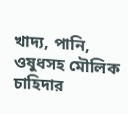খাদ্য, পানি, ওষুধসহ মৌলিক চাহিদার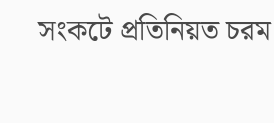সংকটে প্রতিনিয়ত চরম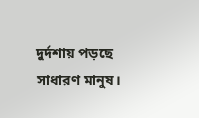দুর্দশায় পড়ছে সাধারণ মানুষ।